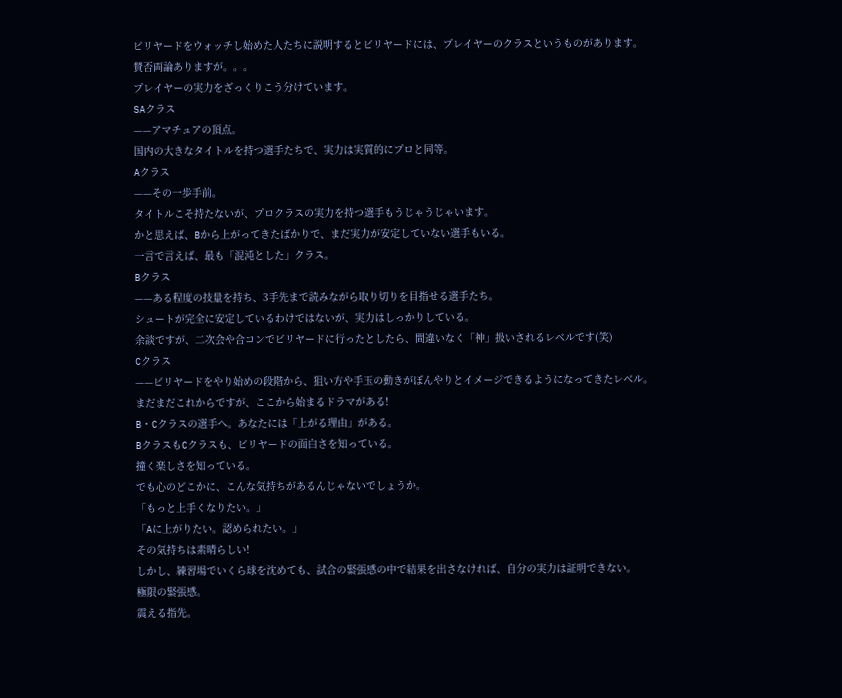ビリヤードをウォッチし始めた人たちに説明するとビリヤードには、プレイヤーのクラスというものがあります。
賛否両論ありますが。。。
プレイヤーの実力をざっくりこう分けています。
SAクラス
——アマチュアの頂点。
国内の大きなタイトルを持つ選手たちで、実力は実質的にプロと同等。
Aクラス
——その一歩手前。
タイトルこそ持たないが、プロクラスの実力を持つ選手もうじゃうじゃいます。
かと思えば、Bから上がってきたばかりで、まだ実力が安定していない選手もいる。
一言で言えば、最も「混沌とした」クラス。
Bクラス
——ある程度の技量を持ち、3手先まで読みながら取り切りを目指せる選手たち。
シュートが完全に安定しているわけではないが、実力はしっかりしている。
余談ですが、二次会や合コンでビリヤードに行ったとしたら、間違いなく「神」扱いされるレベルです(笑)
Cクラス
——ビリヤードをやり始めの段階から、狙い方や手玉の動きがぼんやりとイメージできるようになってきたレベル。
まだまだこれからですが、ここから始まるドラマがある!
B・Cクラスの選手へ。あなたには「上がる理由」がある。
BクラスもCクラスも、ビリヤードの面白さを知っている。
撞く楽しさを知っている。
でも心のどこかに、こんな気持ちがあるんじゃないでしょうか。
「もっと上手くなりたい。」
「Aに上がりたい。認められたい。」
その気持ちは素晴らしい!
しかし、練習場でいくら球を沈めても、試合の緊張感の中で結果を出さなければ、自分の実力は証明できない。
極限の緊張感。
震える指先。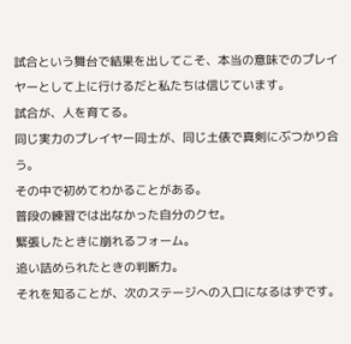試合という舞台で結果を出してこそ、本当の意味でのプレイヤーとして上に行けるだと私たちは信じています。
試合が、人を育てる。
同じ実力のプレイヤー同士が、同じ土俵で真剣にぶつかり合う。
その中で初めてわかることがある。
普段の練習では出なかった自分のクセ。
緊張したときに崩れるフォーム。
追い詰められたときの判断力。
それを知ることが、次のステージへの入口になるはずです。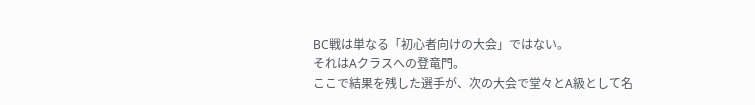BC戦は単なる「初心者向けの大会」ではない。
それはAクラスへの登竜門。
ここで結果を残した選手が、次の大会で堂々とA級として名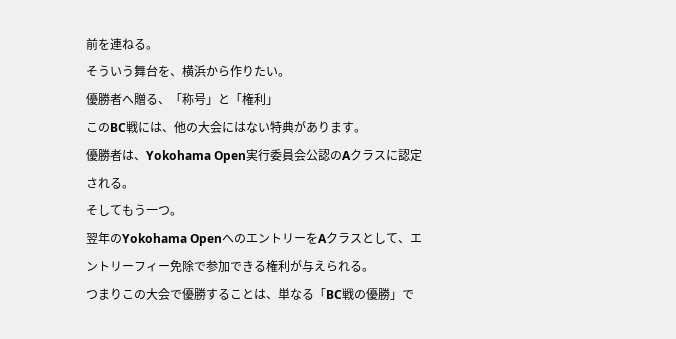前を連ねる。
そういう舞台を、横浜から作りたい。
優勝者へ贈る、「称号」と「権利」
このBC戦には、他の大会にはない特典があります。
優勝者は、Yokohama Open実行委員会公認のAクラスに認定される。
そしてもう一つ。
翌年のYokohama OpenへのエントリーをAクラスとして、エントリーフィー免除で参加できる権利が与えられる。
つまりこの大会で優勝することは、単なる「BC戦の優勝」で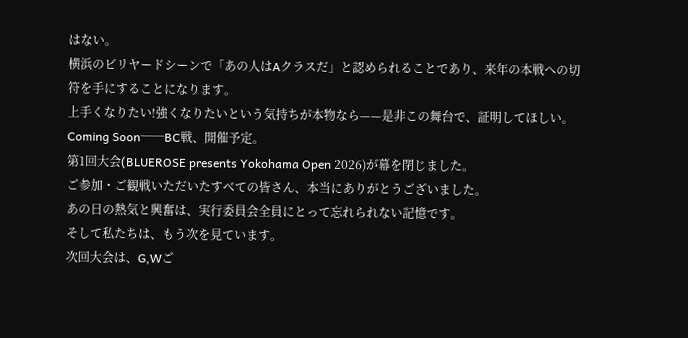はない。
横浜のビリヤードシーンで「あの人はAクラスだ」と認められることであり、来年の本戦への切符を手にすることになります。
上手くなりたい!強くなりたいという気持ちが本物なら——是非この舞台で、証明してほしい。
Coming Soon──BC戦、開催予定。
第1回大会(BLUEROSE presents Yokohama Open 2026)が幕を閉じました。
ご参加・ご観戦いただいたすべての皆さん、本当にありがとうございました。
あの日の熱気と興奮は、実行委員会全員にとって忘れられない記憶です。
そして私たちは、もう次を見ています。
次回大会は、G,Wご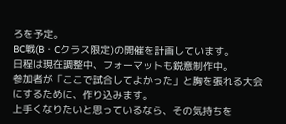ろを予定。
BC戦(B・Cクラス限定)の開催を計画しています。
日程は現在調整中、フォーマットも鋭意制作中。
参加者が「ここで試合してよかった」と胸を張れる大会にするために、作り込みます。
上手くなりたいと思っているなら、その気持ちを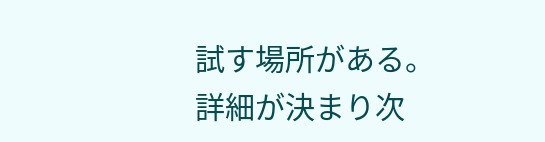試す場所がある。
詳細が決まり次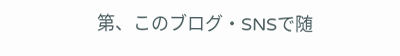第、このブログ・SNSで随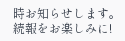時お知らせします。
続報をお楽しみに!